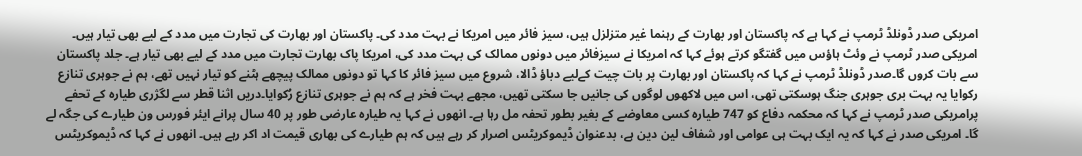امریکی صدر ڈونلڈ ٹرمپ نے کہا ہے کہ پاکستان اور بھارت کے رہنما غیر متزلزل ہیں، سیز فائر میں امریکا نے بہت مدد کی۔ پاکستان اور بھارت کی تجارت میں مدد کے لیے بھی تیار ہیں۔
امریکی صدر ٹرمپ نے وئٹ ہاؤس میں گفتگو کرتے ہوئے کہا کہ امریکا نے سیزفائر میں دونوں ممالک کی بہت مدد کی، امریکا پاک بھارت تجارت میں مدد کے لیے بھی تیار ہے۔ جلد پاکستان سے بات کروں گا۔صدر ڈونلڈ ٹرمپ نے کہا کہ پاکستان اور بھارت پر بات چیت کےلیے دباؤ ڈالا، شروع میں سیز فائر کا کہا تو دونوں ممالک پیچھے ہٹنے کو تیار نہیں تھے، ہم نے جوہری تنازع رکوایا یہ بہت بری جوہری جنگ ہوسکتی تھی، اس میں لاکھوں لوگوں کی جانیں جا سکتی تھیں، مجھے بہت فخر ہے کہ ہم نے جوہری تنازع رُکوایا۔دریں اثنا قطر سے لگژری طیارہ کے تحفے پرامریکی صدر ٹرمپ نے کہا کہ محکمہ دفاع کو 747 طیارہ کسی معاوضے کے بغیر بطور تحفہ مل رہا ہے۔ انھوں نے کہا یہ طیارہ عارضی طور پر 40 سال پرانے ایئر فورس ون طیارے کی جگہ لے گا۔ امریکی صدر نے کہا کہ یہ ایک بہت ہی عوامی اور شفاف لین دین ہے، بدعنوان ڈیموکریٹس اصرار کر رہے ہیں کہ ہم طیارے کی بھاری قیمت اد اکر رہے ہیں۔ انھوں نے کہا کہ ڈیموکریٹس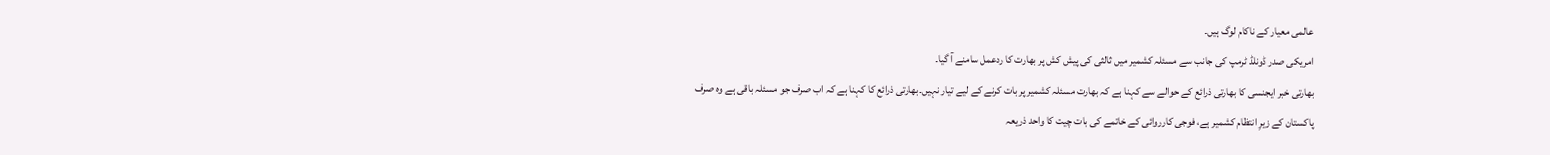عالمی معیار کے ناکام لوگ ہیں۔
امریکی صدر ڈونلڈ ٹرمپ کی جانب سے مسئلہ کشمیر میں ثالثی کی پیش کش پر بھارت کا ردعمل سامنے آ گیا۔
بھارتی خبر ایجنسی کا بھارتی ذرائع کے حوالے سے کہنا ہے کہ بھارت مسئلہ کشمیر پر بات کرنے کے لیے تیار نہیں۔بھارتی ذرائع کا کہنا ہے کہ اب صرف جو مسئلہ باقی ہے وہ صرف پاکستان کے زیرِ انتظام کشمیر ہے، فوجی کارروائی کے خاتمے کی بات چیت کا واحد ذریعہ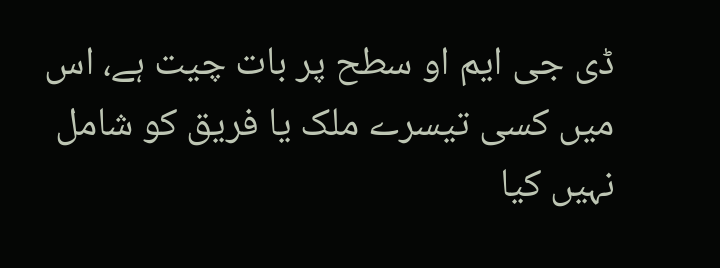ڈی جی ایم او سطح پر بات چیت ہے، اس میں کسی تیسرے ملک یا فریق کو شامل نہیں کیا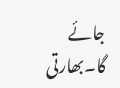جائے گا۔بھارتی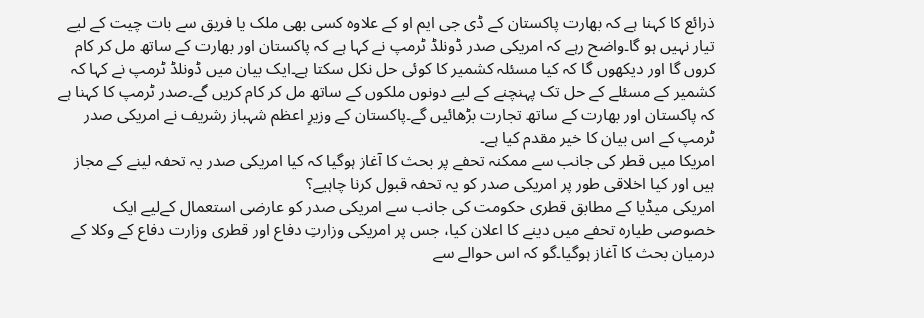ذرائع کا کہنا ہے کہ بھارت پاکستان کے ڈی جی ایم او کے علاوہ کسی بھی ملک یا فریق سے بات چیت کے لیے تیار نہیں ہو گا۔واضح رہے کہ امریکی صدر ڈونلڈ ٹرمپ نے کہا ہے کہ پاکستان اور بھارت کے ساتھ مل کر کام کروں گا اور دیکھوں گا کہ کیا مسئلہ کشمیر کا کوئی حل نکل سکتا ہے۔ایک بیان میں ڈونلڈ ٹرمپ نے کہا کہ کشمیر کے مسئلے کے حل تک پہنچنے کے لیے دونوں ملکوں کے ساتھ مل کر کام کریں گے۔صدر ٹرمپ کا کہنا ہے کہ پاکستان اور بھارت کے ساتھ تجارت بڑھائیں گے۔پاکستان کے وزیرِ اعظم شہباز رشریف نے امریکی صدر ٹرمپ کے اس بیان کا خیر مقدم کیا ہے۔
امریکا میں قطر کی جانب سے ممکنہ تحفے پر بحث کا آغاز ہوگیا کہ کیا امریکی صدر یہ تحفہ لینے کے مجاز ہیں اور کیا اخلاقی طور پر امریکی صدر کو یہ تحفہ قبول کرنا چاہیے؟
امریکی میڈیا کے مطابق قطری حکومت کی جانب سے امریکی صدر کو عارضی استعمال کےلیے ایک خصوصی طیارہ تحفے میں دینے کا اعلان کیا، جس پر امریکی وزارتِ دفاع اور قطری وزارت دفاع کے وکلا کے درمیان بحث کا آغاز ہوگیا۔گو کہ اس حوالے سے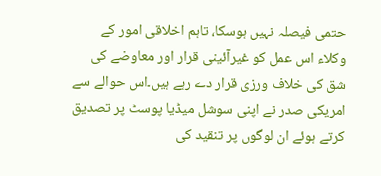حتمی فیصلہ نہیں ہوسکا، تاہم اخلاقی امور کے وکلاء اس عمل کو غیرآئینی قرار اور معاوضے کی شق کی خلاف ورزی قرار دے رہے ہیں۔اس حوالے سے امریکی صدر نے اپنی سوشل میڈیا پوسٹ پر تصدیق کرتے ہوئے ان لوگوں پر تنقید کی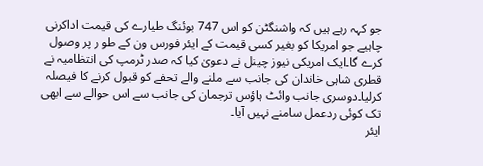جو کہہ رہے ہیں کہ واشنگٹن کو اس 747 بوئنگ طیارے کی قیمت اداکرنی چاہیے جو امریکا کو بغیر کسی قیمت کے ایئر فورس ون کے طو ر پر وصول کرے گا۔ایک امریکی نیوز چینل نے دعویٰ کیا کہ صدر ٹرمپ کی انتظامیہ نے قطری شاہی خاندان کی جانب سے ملنے والے تحفے کو قبول کرنے کا فیصلہ کرلیا۔دوسری جانب وائٹ ہاؤس ترجمان کی جانب سے اس حوالے سے ابھی تک کوئی ردعمل سامنے نہیں آیا۔
ایئر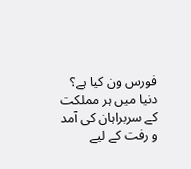فورس ون کیا ہے؟
دنیا میں ہر مملکت کے سربراہان کی آمد و رفت کے لیے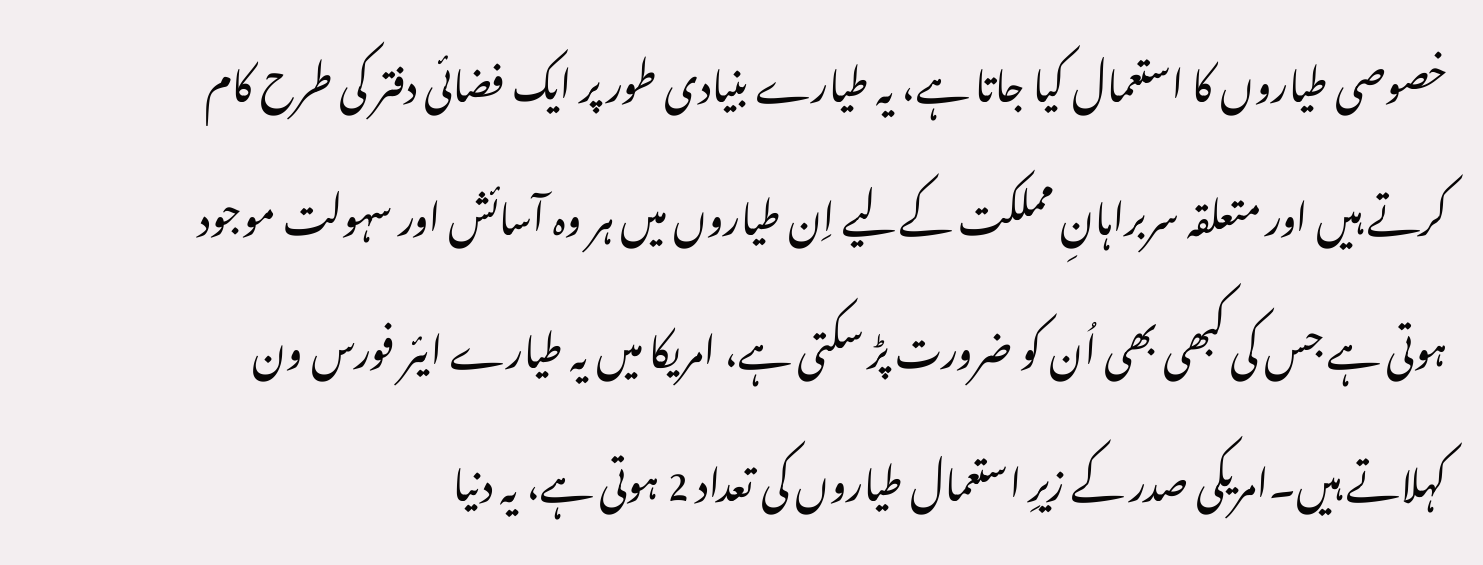خصوصی طیاروں کا استعمال کیا جاتا ہے، یہ طیارے بنیادی طور پر ایک فضائی دفتر کی طرح کام کرتے ہیں اور متعلقہ سربراہانِ مملکت کےلیے اِن طیاروں میں ہر وہ آسائش اور سہولت موجود ہوتی ہے جس کی کبھی بھی اُن کو ضرورت پڑ سکتی ہے، امریکا میں یہ طیارے ایئر فورس ون کہلاتے ہیں۔امریکی صدر کے زیرِ استعمال طیاروں کی تعداد 2 ہوتی ہے، یہ دنیا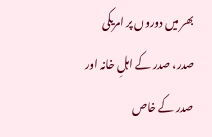بھر میں دوروں پر امریکی صدر، صدر کے اہلِ خانہ اور صدر کے خاص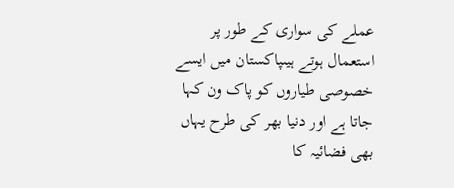عملے کی سواری کے طور پر استعمال ہوتے ہیںپاکستان میں ایسے خصوصی طیاروں کو پاک ون کہا جاتا ہے اور دنیا بھر کی طرح یہاں بھی فضائیہ کا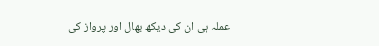عملہ ہی ان کی دیکھ بھال اور پرواز کی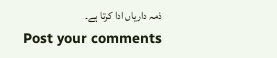ذمہ داریاں ادا کرتا ہے۔
Post your comments